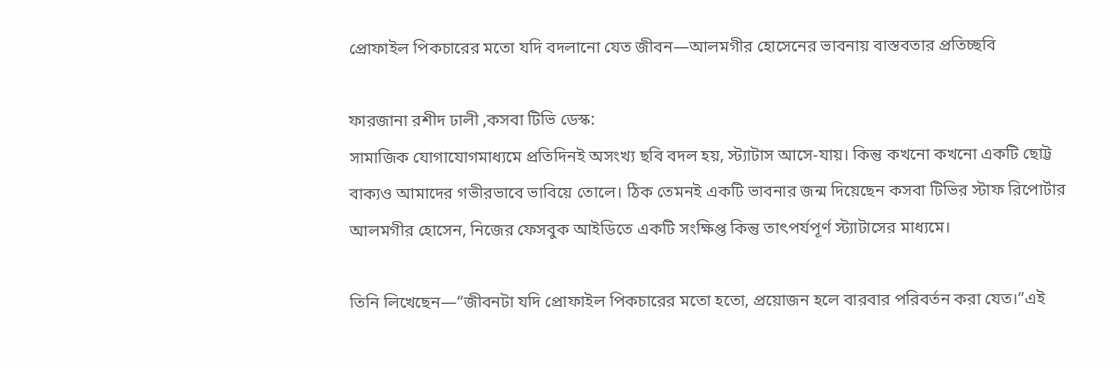প্রোফাইল পিকচারের মতো যদি বদলানো যেত জীবন—আলমগীর হোসেনের ভাবনায় বাস্তবতার প্রতিচ্ছবি

ফারজানা রশীদ ঢালী ,কসবা টিভি ডেস্ক:
সামাজিক যোগাযোগমাধ্যমে প্রতিদিনই অসংখ্য ছবি বদল হয়, স্ট্যাটাস আসে-যায়। কিন্তু কখনো কখনো একটি ছোট্ট বাক্যও আমাদের গভীরভাবে ভাবিয়ে তোলে। ঠিক তেমনই একটি ভাবনার জন্ম দিয়েছেন কসবা টিভির স্টাফ রিপোর্টার আলমগীর হোসেন, নিজের ফেসবুক আইডিতে একটি সংক্ষিপ্ত কিন্তু তাৎপর্যপূর্ণ স্ট্যাটাসের মাধ্যমে।

তিনি লিখেছেন—“জীবনটা যদি প্রোফাইল পিকচারের মতো হতো, প্রয়োজন হলে বারবার পরিবর্তন করা যেত।”এই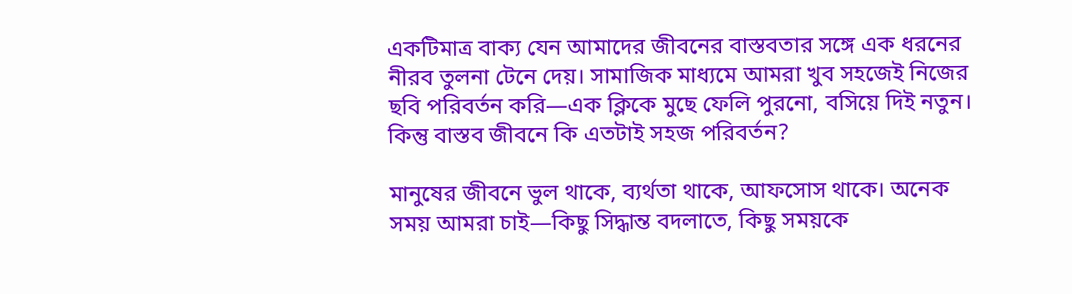একটিমাত্র বাক্য যেন আমাদের জীবনের বাস্তবতার সঙ্গে এক ধরনের নীরব তুলনা টেনে দেয়। সামাজিক মাধ্যমে আমরা খুব সহজেই নিজের ছবি পরিবর্তন করি—এক ক্লিকে মুছে ফেলি পুরনো, বসিয়ে দিই নতুন। কিন্তু বাস্তব জীবনে কি এতটাই সহজ পরিবর্তন?

মানুষের জীবনে ভুল থাকে, ব্যর্থতা থাকে, আফসোস থাকে। অনেক সময় আমরা চাই—কিছু সিদ্ধান্ত বদলাতে, কিছু সময়কে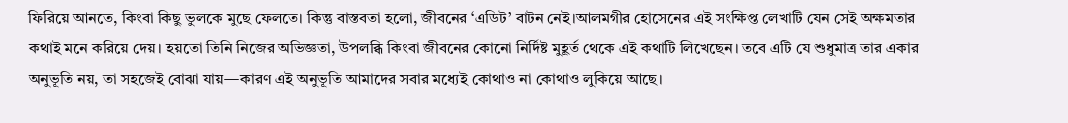ফিরিয়ে আনতে, কিংবা কিছু ভুলকে মুছে ফেলতে। কিন্তু বাস্তবতা হলো, জীবনের ‘এডিট’ বাটন নেই।আলমগীর হোসেনের এই সংক্ষিপ্ত লেখাটি যেন সেই অক্ষমতার কথাই মনে করিয়ে দেয়। হয়তো তিনি নিজের অভিজ্ঞতা, উপলব্ধি কিংবা জীবনের কোনো নির্দিষ্ট মুহূর্ত থেকে এই কথাটি লিখেছেন। তবে এটি যে শুধুমাত্র তার একার অনুভূতি নয়, তা সহজেই বোঝা যায়—কারণ এই অনুভূতি আমাদের সবার মধ্যেই কোথাও না কোথাও লুকিয়ে আছে।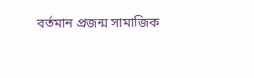বর্তমান প্রজন্ম সামাজিক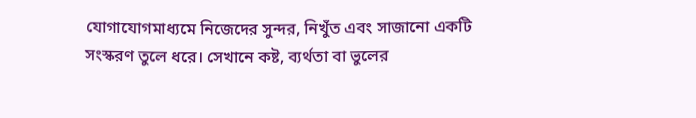যোগাযোগমাধ্যমে নিজেদের সুন্দর, নিখুঁত এবং সাজানো একটি সংস্করণ তুলে ধরে। সেখানে কষ্ট, ব্যর্থতা বা ভুলের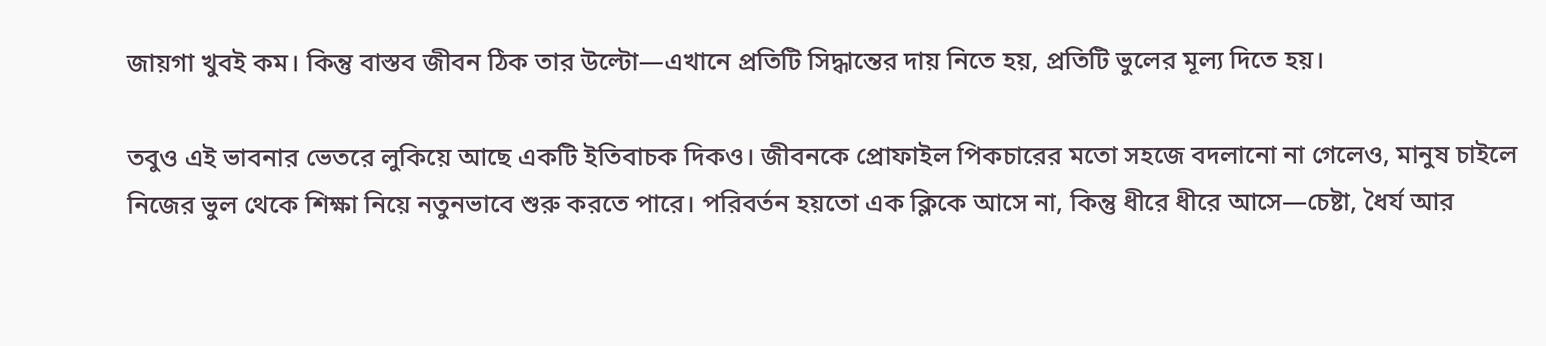জায়গা খুবই কম। কিন্তু বাস্তব জীবন ঠিক তার উল্টো—এখানে প্রতিটি সিদ্ধান্তের দায় নিতে হয়, প্রতিটি ভুলের মূল্য দিতে হয়।

তবুও এই ভাবনার ভেতরে লুকিয়ে আছে একটি ইতিবাচক দিকও। জীবনকে প্রোফাইল পিকচারের মতো সহজে বদলানো না গেলেও, মানুষ চাইলে নিজের ভুল থেকে শিক্ষা নিয়ে নতুনভাবে শুরু করতে পারে। পরিবর্তন হয়তো এক ক্লিকে আসে না, কিন্তু ধীরে ধীরে আসে—চেষ্টা, ধৈর্য আর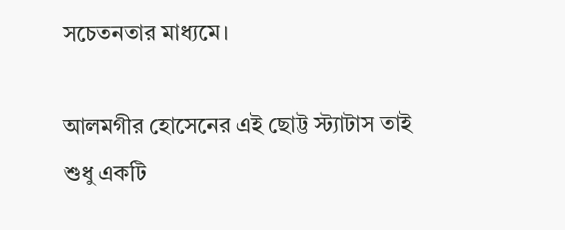সচেতনতার মাধ্যমে।

আলমগীর হোসেনের এই ছোট্ট স্ট্যাটাস তাই শুধু একটি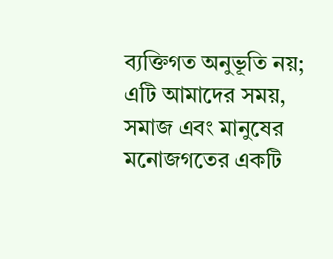ব্যক্তিগত অনুভূতি নয়; এটি আমাদের সময়, সমাজ এবং মানুষের মনোজগতের একটি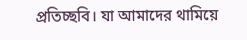প্রতিচ্ছবি। যা আমাদের থামিয়ে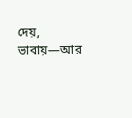দেয়, ভাবায়—আর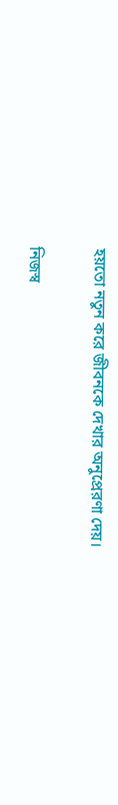হয়তো নতুন করে জীবনকে দেখার অনুপ্রেরণা দেয়।

নিজস্ব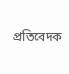প্রতিবেদক